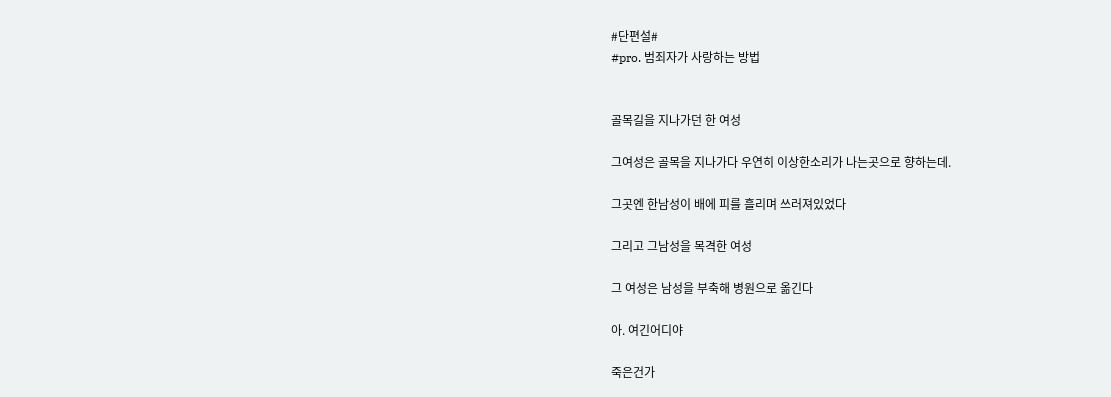#단편설#
#pro. 범죄자가 사랑하는 방법


골목길을 지나가던 한 여성

그여성은 골목을 지나가다 우연히 이상한소리가 나는곳으로 향하는데.

그곳엔 한남성이 배에 피를 흘리며 쓰러져있었다

그리고 그남성을 목격한 여성

그 여성은 남성을 부축해 병원으로 옮긴다

아. 여긴어디야

죽은건가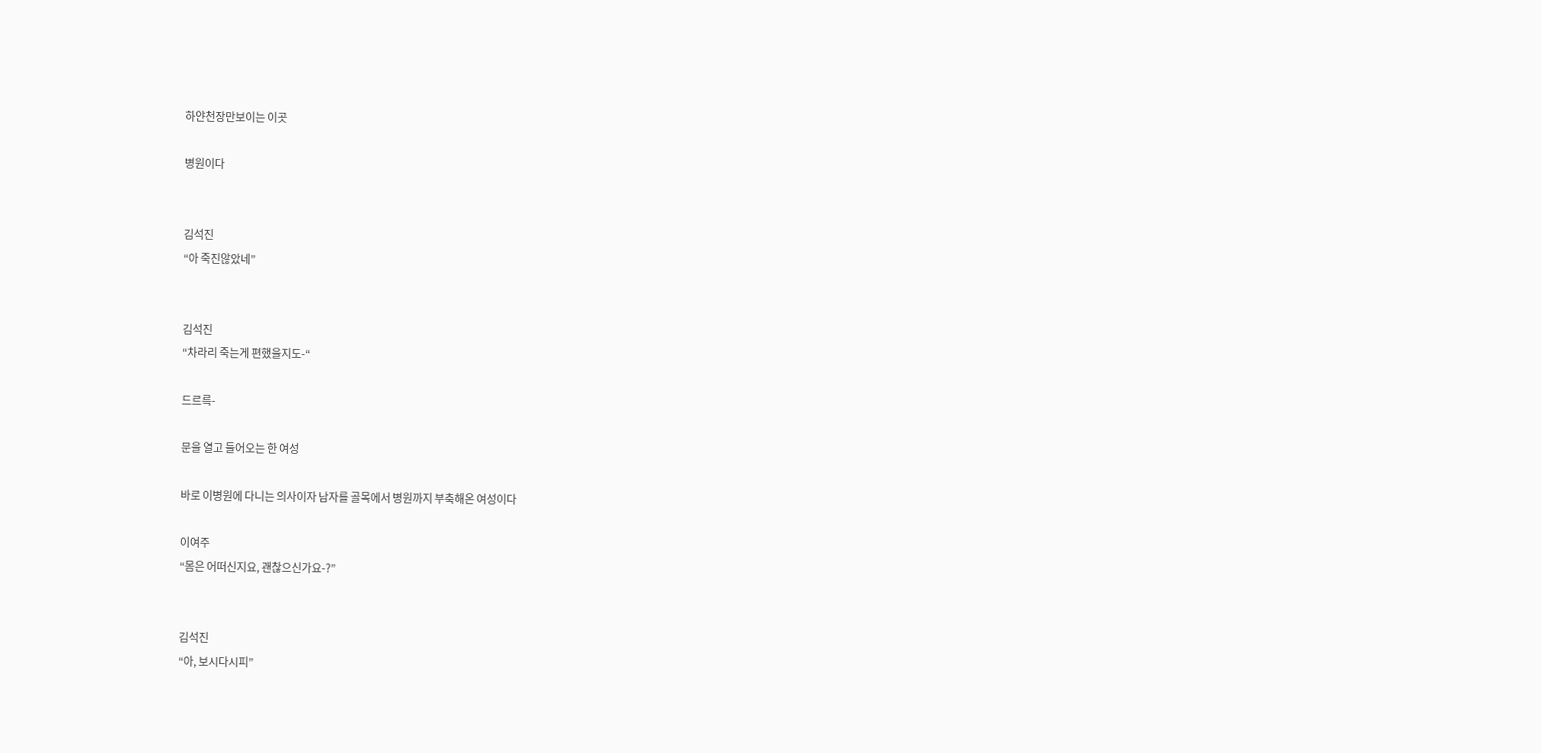하얀천장만보이는 이곳

병원이다


김석진
“아 죽진않았네”


김석진
“차라리 죽는게 편했을지도-“

드르륵-

문을 열고 들어오는 한 여성

바로 이병원에 다니는 의사이자 남자를 골목에서 병원까지 부축해온 여성이다

이여주
“몸은 어떠신지요, 괜찮으신가요-?”


김석진
“아, 보시다시피”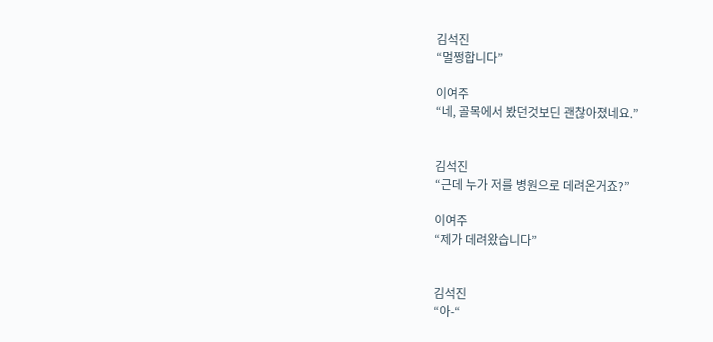김석진
“멀쩡합니다”

이여주
“네, 골목에서 봤던것보딘 괜찮아졌네요.”


김석진
“근데 누가 저를 병원으로 데려온거죠?”

이여주
“제가 데려왔습니다”


김석진
“아-“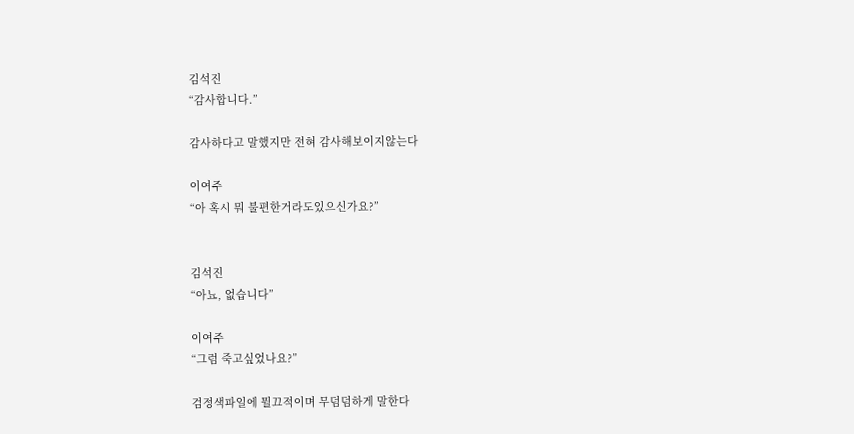김석진
“감사합니다.”

감사하다고 말했지만 전혀 감사해보이지않는다

이여주
“아 혹시 뭐 불편한거라도있으신가요?”


김석진
“아뇨, 없습니다”

이여주
“그럼 죽고싶었나요?”

검정색파일에 뭘끄적이며 무덤덤하게 말한다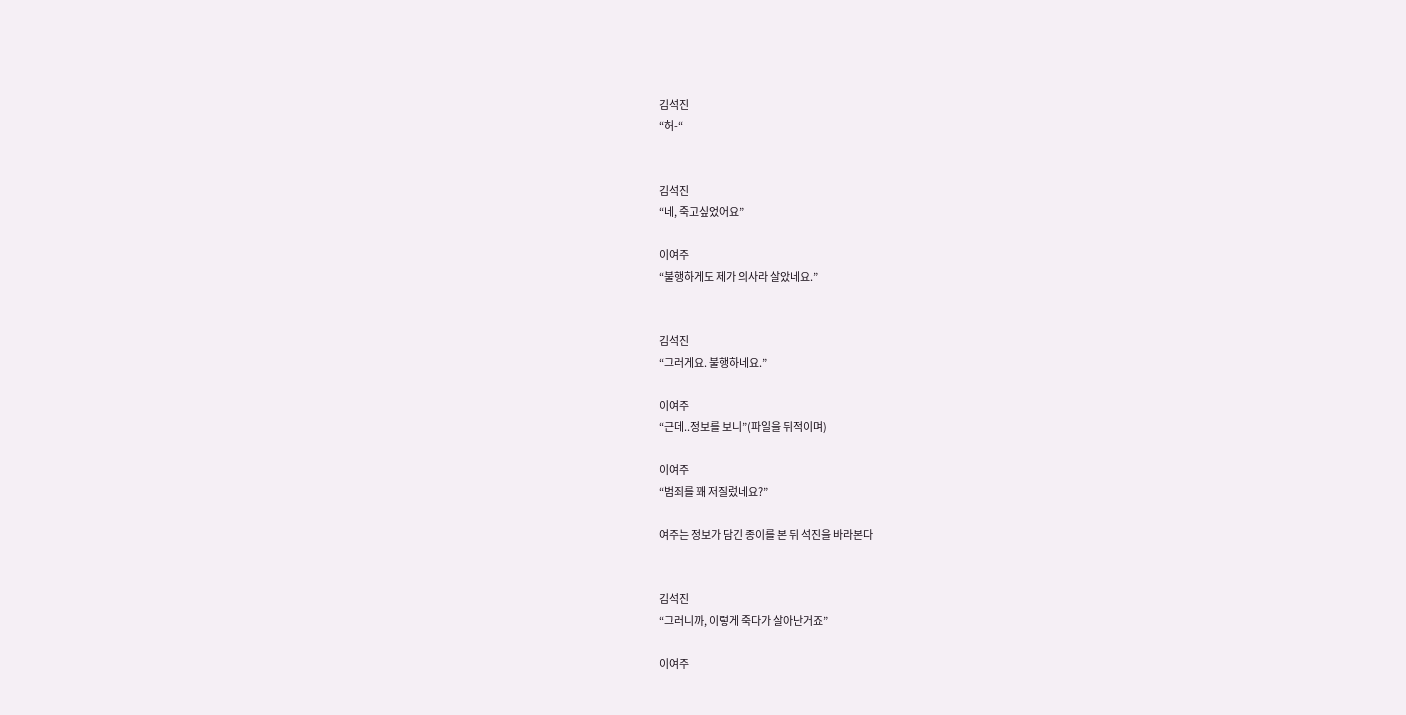김석진
“허-“


김석진
“네, 죽고싶었어요”

이여주
“불행하게도 제가 의사라 살았네요.”


김석진
“그러게요. 불행하네요.”

이여주
“근데..정보를 보니”(파일을 뒤적이며)

이여주
“범죄를 꽤 저질렀네요?”

여주는 정보가 담긴 종이를 본 뒤 석진을 바라본다


김석진
“그러니까, 이렇게 죽다가 살아난거죠”

이여주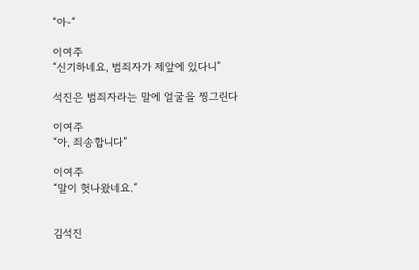“아-“

이여주
“신기하네요, 범죄자가 제앞에 있다니”

석진은 범죄자라는 말에 얼굴을 찡그린다

이여주
“아, 죄송합니다”

이여주
“말이 헛나왔네요.”


김석진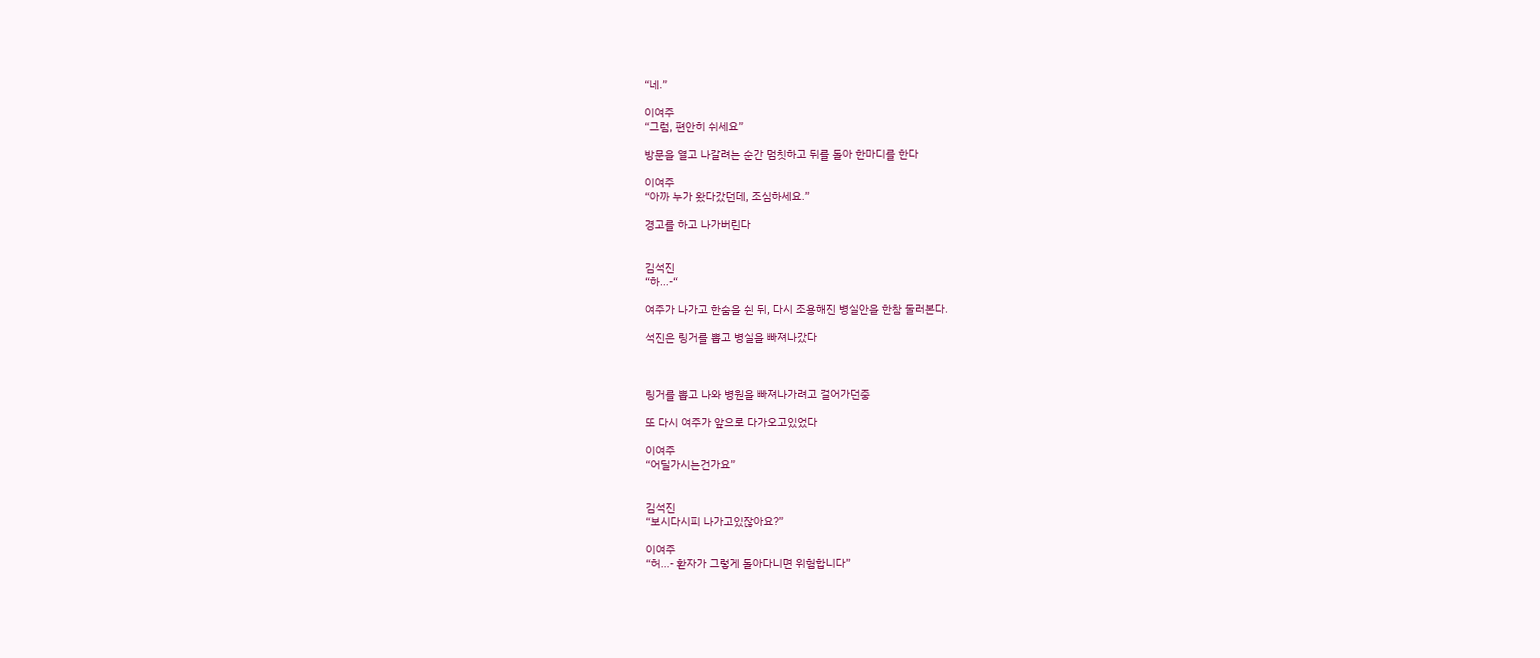“네.”

이여주
“그럼, 편안히 쉬세요”

방문을 열고 나갈려는 순간 멈칫하고 뒤를 돌아 한마디를 한다

이여주
“아까 누가 왔다갔던데, 조심하세요.”

경고를 하고 나가버린다


김석진
“하…-“

여주가 나가고 한숨을 쉰 뒤, 다시 조용해진 병실안을 한참 둘러본다.

석진은 링거를 뽑고 병실을 빠져나갔다



링거를 뽑고 나와 병원을 빠져나가려고 걸어가던중

또 다시 여주가 앞으로 다가오고있었다

이여주
“어딜가시는건가요”


김석진
“보시다시피 나가고있잖아요?”

이여주
“허…- 환자가 그렇게 돌아다니면 위험합니다”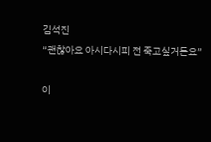김석진
“괜찮아요 아시다시피 전 죽고싶거든요”

이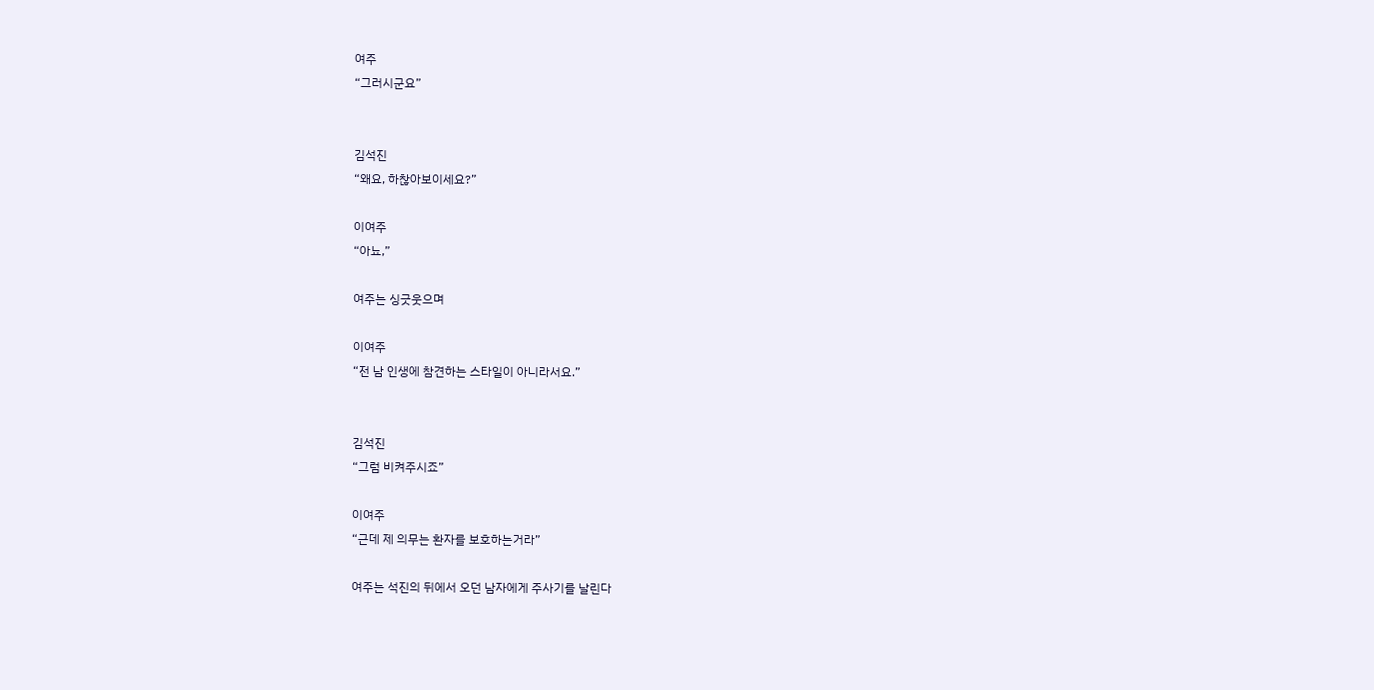여주
“그러시군요”


김석진
“왜요, 하찮아보이세요?”

이여주
“아뇨,”

여주는 싱긋웃으며

이여주
“전 남 인생에 참견하는 스타일이 아니라서요.”


김석진
“그럼 비켜주시죠”

이여주
“근데 제 의무는 환자를 보호하는거라”

여주는 석진의 뒤에서 오던 남자에게 주사기를 날린다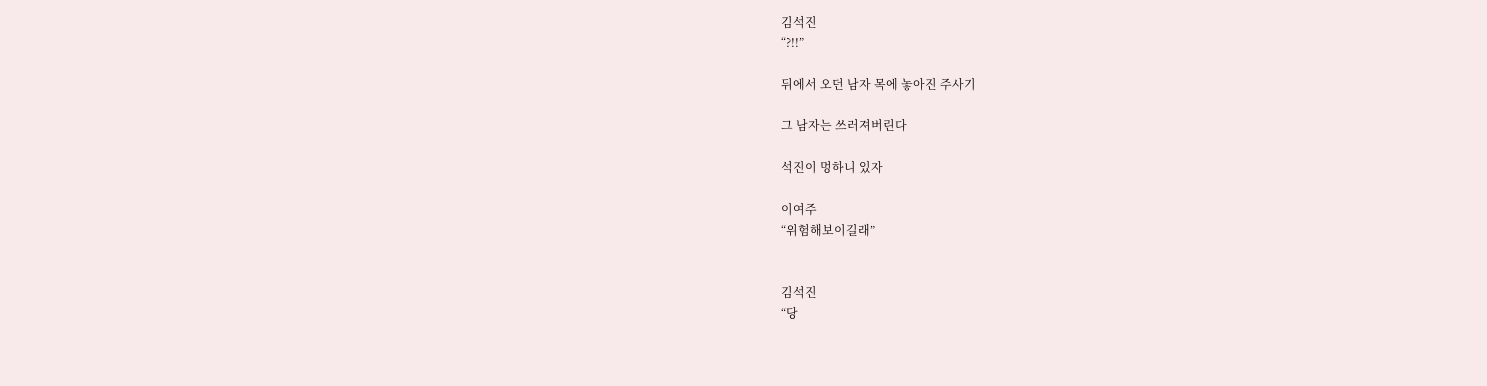김석진
“?!!”

뒤에서 오던 남자 목에 놓아진 주사기

그 남자는 쓰러져버린다

석진이 멍하니 있자

이여주
“위험해보이길래”


김석진
“당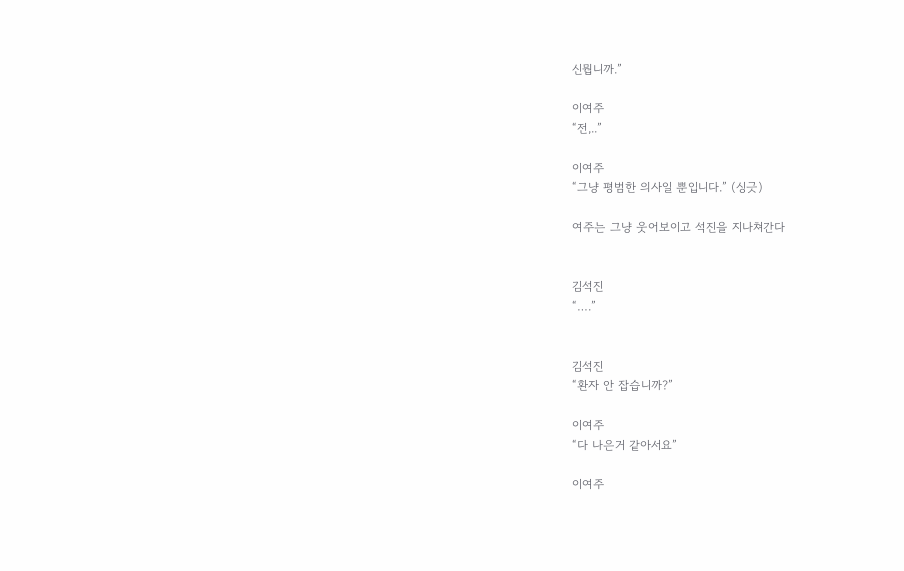신뭡니까.”

이여주
“전,..”

이여주
“그냥 평범한 의사일 뿐입니다.” (싱긋)

여주는 그냥 웃어보이고 석진을 지나쳐간다


김석진
“….”


김석진
“환자 안 잡습니까?”

이여주
“다 나은거 같아서요”

이여주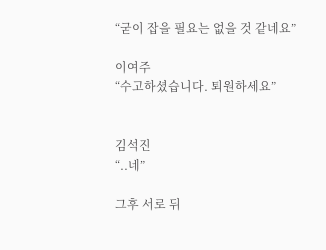“굳이 잡을 필요는 없을 것 같네요”

이여주
“수고하셨습니다. 퇴원하세요”


김석진
“..네”

그후 서로 뒤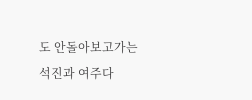도 안돌아보고가는 석진과 여주다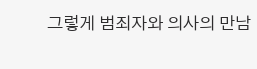그렇게 범죄자와 의사의 만남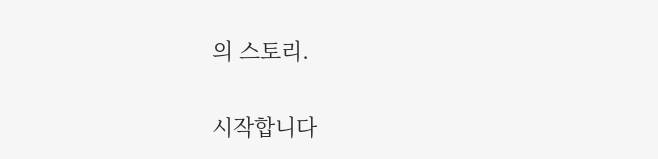의 스토리.

시작합니다